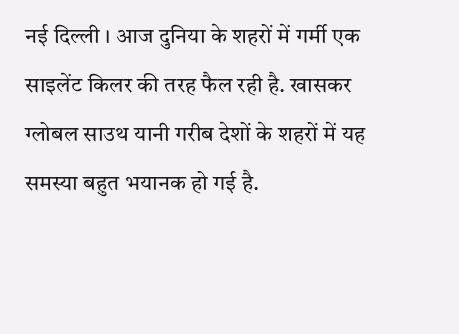नई दिल्ली । आज दुनिया के शहरों में गर्मी एक साइलेंट किलर की तरह फैल रही है. खासकर ग्लोबल साउथ यानी गरीब देशों के शहरों में यह समस्या बहुत भयानक हो गई है.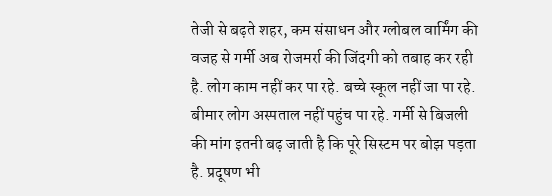तेजी से बढ़ते शहर, कम संसाधन और ग्लोबल वार्मिंग की वजह से गर्मी अब रोजमर्रा की जिंदगी को तबाह कर रही है. लोग काम नहीं कर पा रहे. बच्चे स्कूल नहीं जा पा रहे. बीमार लोग अस्पताल नहीं पहुंच पा रहे. गर्मी से बिजली की मांग इतनी बढ़ जाती है कि पूरे सिस्टम पर बोझ पड़ता है. प्रदूषण भी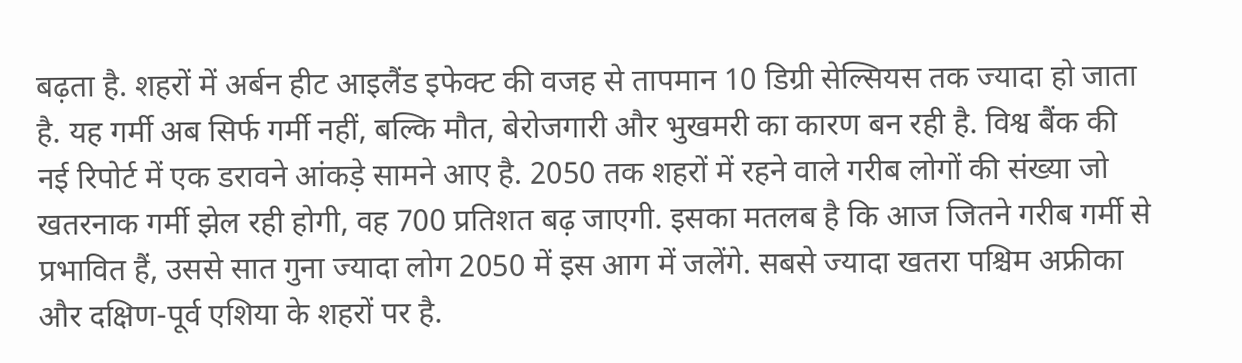बढ़ता है. शहरों में अर्बन हीट आइलैंड इफेक्ट की वजह से तापमान 10 डिग्री सेल्सियस तक ज्यादा हो जाता है. यह गर्मी अब सिर्फ गर्मी नहीं, बल्कि मौत, बेरोजगारी और भुखमरी का कारण बन रही है. विश्व बैंक की नई रिपोर्ट में एक डरावने आंकड़े सामने आए है. 2050 तक शहरों में रहने वाले गरीब लोगों की संख्या जो खतरनाक गर्मी झेल रही होगी, वह 700 प्रतिशत बढ़ जाएगी. इसका मतलब है कि आज जितने गरीब गर्मी से प्रभावित हैं, उससे सात गुना ज्यादा लोग 2050 में इस आग में जलेंगे. सबसे ज्यादा खतरा पश्चिम अफ्रीका और दक्षिण-पूर्व एशिया के शहरों पर है.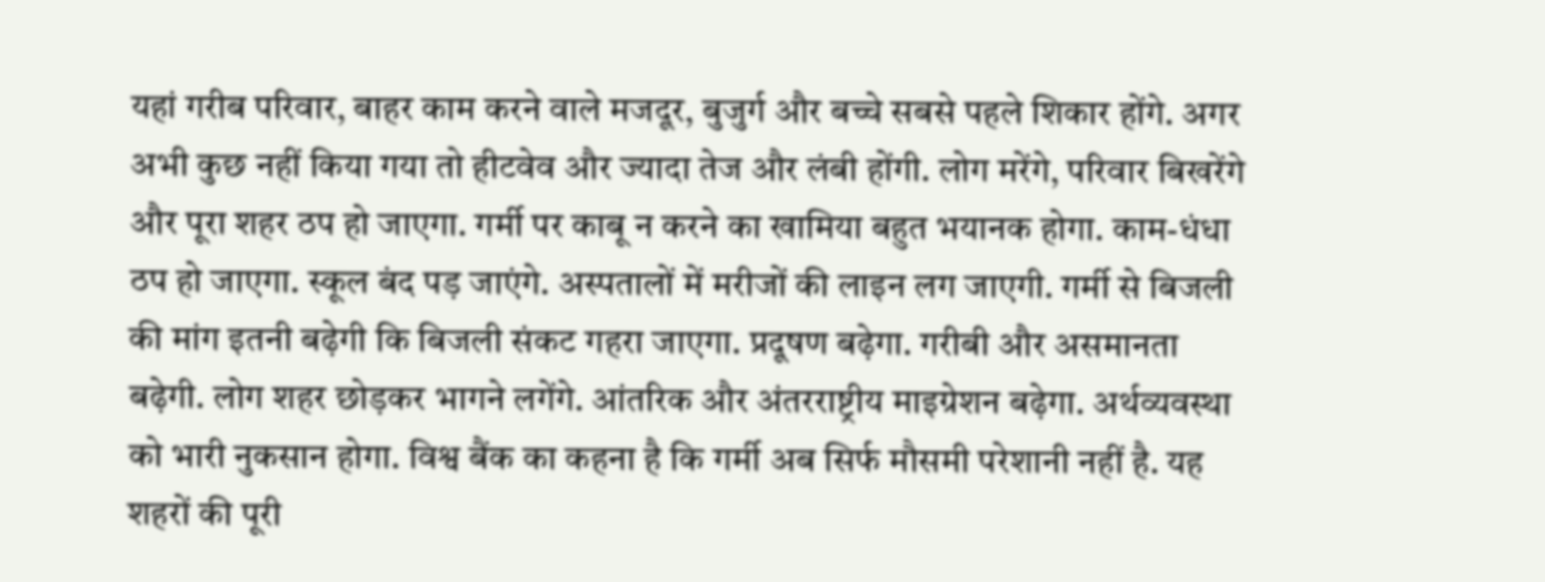यहां गरीब परिवार, बाहर काम करने वाले मजदूर, बुजुर्ग और बच्चे सबसे पहले शिकार होंगे. अगर अभी कुछ नहीं किया गया तो हीटवेव और ज्यादा तेज और लंबी होंगी. लोग मरेंगे, परिवार बिखरेंगे और पूरा शहर ठप हो जाएगा. गर्मी पर काबू न करने का खामिया बहुत भयानक होगा. काम-धंधा ठप हो जाएगा. स्कूल बंद पड़ जाएंगे. अस्पतालों में मरीजों की लाइन लग जाएगी. गर्मी से बिजली की मांग इतनी बढ़ेगी कि बिजली संकट गहरा जाएगा. प्रदूषण बढ़ेगा. गरीबी और असमानता बढ़ेगी. लोग शहर छोड़कर भागने लगेंगे. आंतरिक और अंतरराष्ट्रीय माइग्रेशन बढ़ेगा. अर्थव्यवस्था को भारी नुकसान होगा. विश्व बैंक का कहना है कि गर्मी अब सिर्फ मौसमी परेशानी नहीं है. यह शहरों की पूरी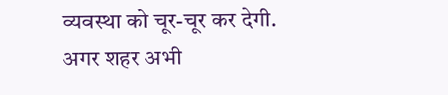व्यवस्था को चूर-चूर कर देगी. अगर शहर अभी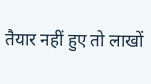तैयार नहीं हुए तो लाखों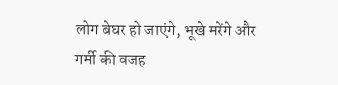लोग बेघर हो जाएंगे, भूखे मरेंगे और गर्मी की वजह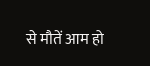से मौतें आम हो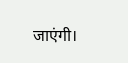जाएंगी।